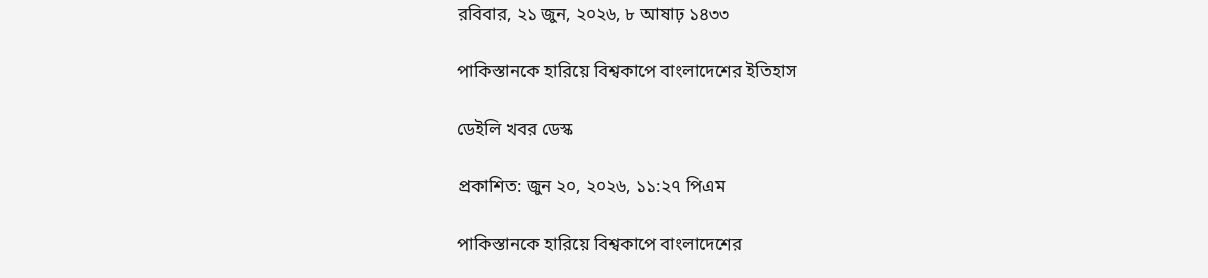রবিবার, ২১ জুন, ২০২৬, ৮ আষাঢ় ১৪৩৩

পাকিস্তানকে হারিয়ে বিশ্বকাপে বাংলাদেশের ইতিহাস

ডেইলি খবর ডেস্ক

প্রকাশিত: জুন ২০, ২০২৬, ১১:২৭ পিএম

পাকিস্তানকে হারিয়ে বিশ্বকাপে বাংলাদেশের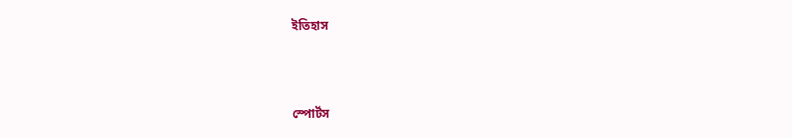ইতিহাস



স্পোর্টস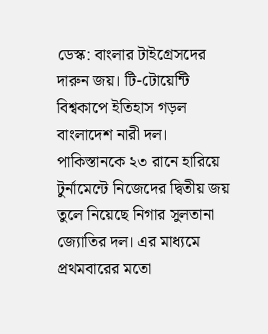ডেস্ক: বাংলার টাইগ্রেসদের দারুন জয়। টি-টোয়েন্টি বিশ্বকাপে ইতিহাস গড়ল বাংলাদেশ নারী দল। পাকিস্তানকে ২৩ রানে হারিয়ে টুর্নামেন্টে নিজেদের দ্বিতীয় জয় তুলে নিয়েছে নিগার সুলতানা জ্যোতির দল। এর মাধ্যমে প্রথমবারের মতো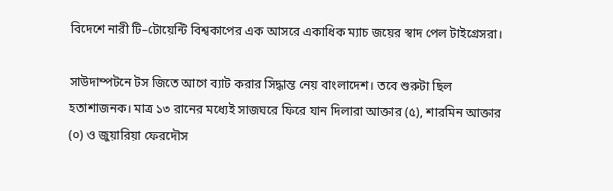বিদেশে নারী টি–টোয়েন্টি বিশ্বকাপের এক আসরে একাধিক ম্যাচ জয়ের স্বাদ পেল টাইগ্রেসরা।

সাউদাম্পটনে টস জিতে আগে ব্যাট করার সিদ্ধান্ত নেয় বাংলাদেশ। তবে শুরুটা ছিল হতাশাজনক। মাত্র ১৩ রানের মধ্যেই সাজঘরে ফিরে যান দিলারা আক্তার (৫), শারমিন আক্তার (০) ও জুয়ারিয়া ফেরদৌস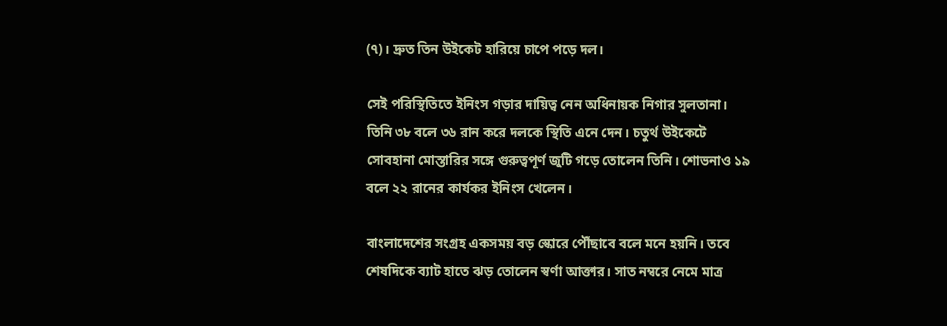(৭)। দ্রুত তিন উইকেট হারিয়ে চাপে পড়ে দল।

সেই পরিস্থিতিতে ইনিংস গড়ার দায়িত্ব নেন অধিনায়ক নিগার সুলতানা। তিনি ৩৮ বলে ৩৬ রান করে দলকে স্থিতি এনে দেন। চতুর্থ উইকেটে সোবহানা মোস্তারির সঙ্গে গুরুত্বপূর্ণ জুটি গড়ে তোলেন তিনি। শোভনাও ১৯ বলে ২২ রানের কার্যকর ইনিংস খেলেন।

বাংলাদেশের সংগ্রহ একসময় বড় স্কোরে পৌঁছাবে বলে মনে হয়নি। তবে শেষদিকে ব্যাট হাতে ঝড় তোলেন স্বর্ণা আক্তার। সাত নম্বরে নেমে মাত্র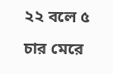২২ বলে ৫ চার মেরে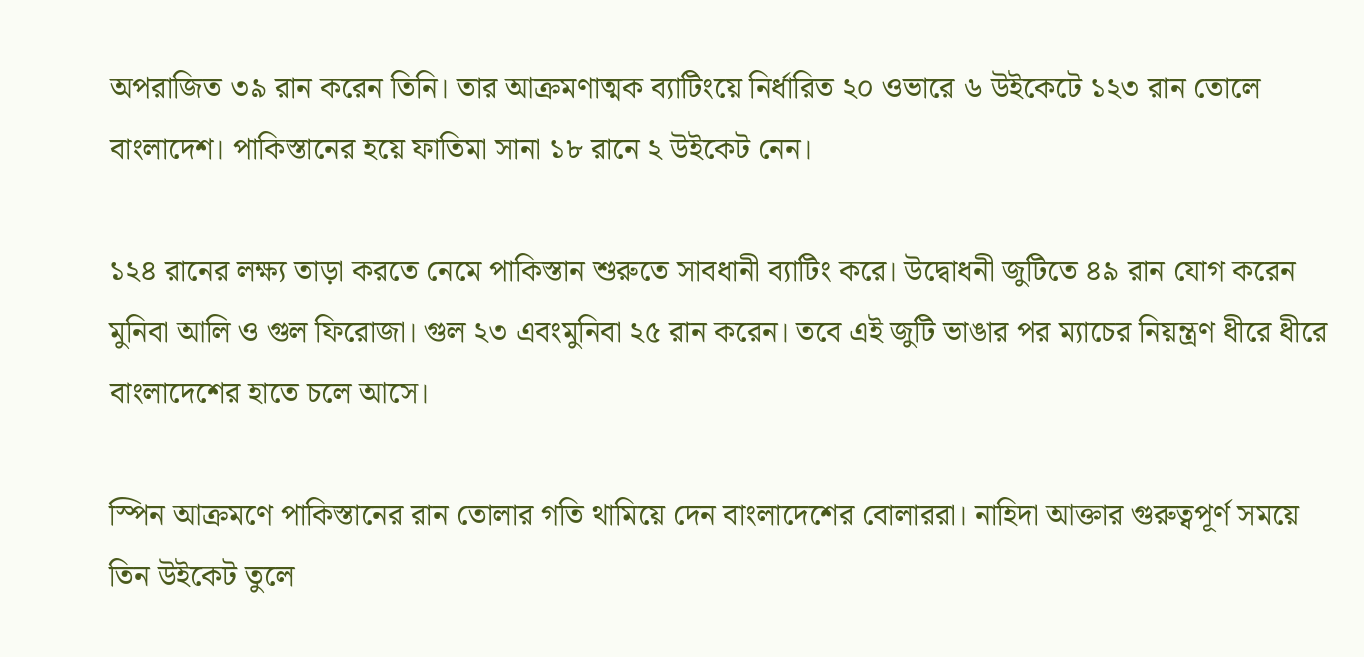অপরাজিত ৩৯ রান করেন তিনি। তার আক্রমণাত্মক ব্যাটিংয়ে নির্ধারিত ২০ ওভারে ৬ উইকেটে ১২৩ রান তোলে বাংলাদেশ। পাকিস্তানের হয়ে ফাতিমা সানা ১৮ রানে ২ উইকেট নেন।

১২৪ রানের লক্ষ্য তাড়া করতে নেমে পাকিস্তান শুরুতে সাবধানী ব্যাটিং করে। উদ্বোধনী জুটিতে ৪৯ রান যোগ করেন মুনিবা আলি ও গুল ফিরোজা। গুল ২৩ এবংমুনিবা ২৫ রান করেন। তবে এই জুটি ভাঙার পর ম্যাচের নিয়ন্ত্রণ ধীরে ধীরে বাংলাদেশের হাতে চলে আসে।

স্পিন আক্রমণে পাকিস্তানের রান তোলার গতি থামিয়ে দেন বাংলাদেশের বোলাররা। নাহিদা আক্তার গুরুত্বপূর্ণ সময়ে তিন উইকেট তুলে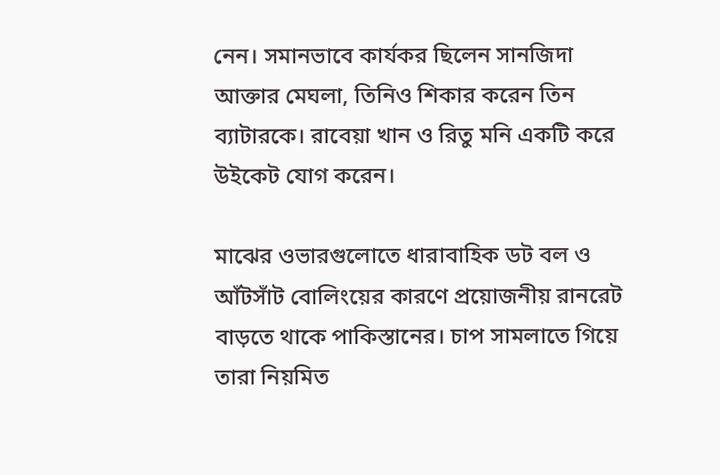নেন। সমানভাবে কার্যকর ছিলেন সানজিদা আক্তার মেঘলা, তিনিও শিকার করেন তিন ব্যাটারকে। রাবেয়া খান ও রিতু মনি একটি করে উইকেট যোগ করেন।

মাঝের ওভারগুলোতে ধারাবাহিক ডট বল ও আঁটসাঁট বোলিংয়ের কারণে প্রয়োজনীয় রানরেট বাড়তে থাকে পাকিস্তানের। চাপ সামলাতে গিয়ে তারা নিয়মিত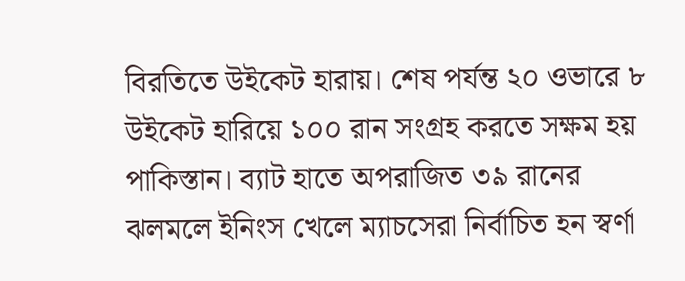বিরতিতে উইকেট হারায়। শেষ পর্যন্ত ২০ ওভারে ৮ উইকেট হারিয়ে ১০০ রান সংগ্রহ করতে সক্ষম হয় পাকিস্তান। ব্যাট হাতে অপরাজিত ৩৯ রানের ঝলমলে ইনিংস খেলে ম্যাচসেরা নির্বাচিত হন স্বর্ণা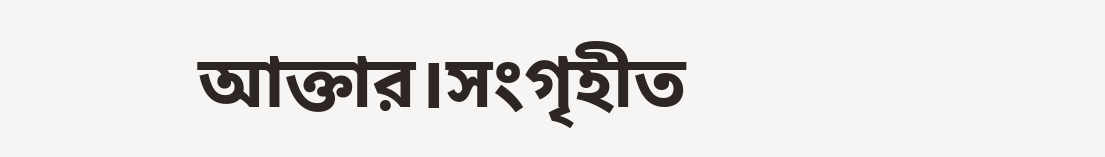আক্তার।সংগৃহীত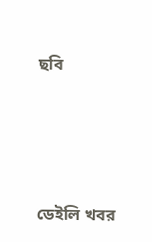ছবি




ডেইলি খবর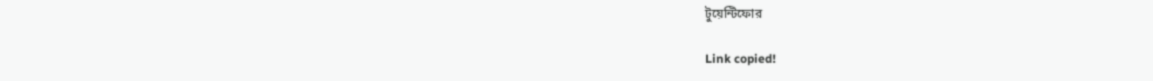টুয়েন্টিফোর

Link copied!